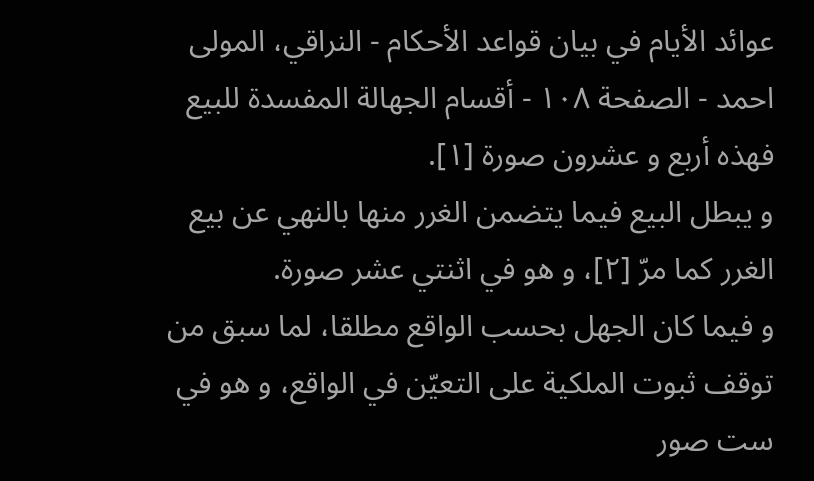عوائد الأيام في بيان قواعد الأحكام - النراقي، المولى احمد - الصفحة ١٠٨ - أقسام الجهالة المفسدة للبيع
فهذه أربع و عشرون صورة [١].
و يبطل البيع فيما يتضمن الغرر منها بالنهي عن بيع الغرر كما مرّ [٢]، و هو في اثنتي عشر صورة.
و فيما كان الجهل بحسب الواقع مطلقا، لما سبق من توقف ثبوت الملكية على التعيّن في الواقع، و هو في ست صور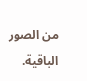من الصور الباقية.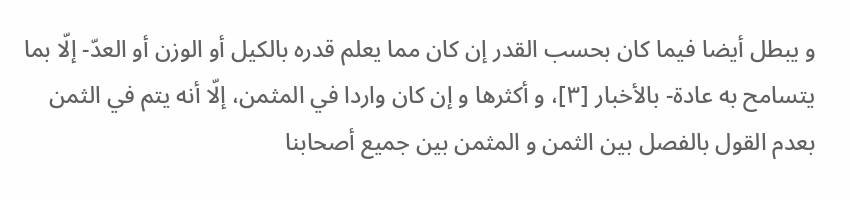و يبطل أيضا فيما كان بحسب القدر إن كان مما يعلم قدره بالكيل أو الوزن أو العدّ- إلّا بما يتسامح به عادة- بالأخبار [٣]، و أكثرها و إن كان واردا في المثمن، إلّا أنه يتم في الثمن بعدم القول بالفصل بين الثمن و المثمن بين جميع أصحابنا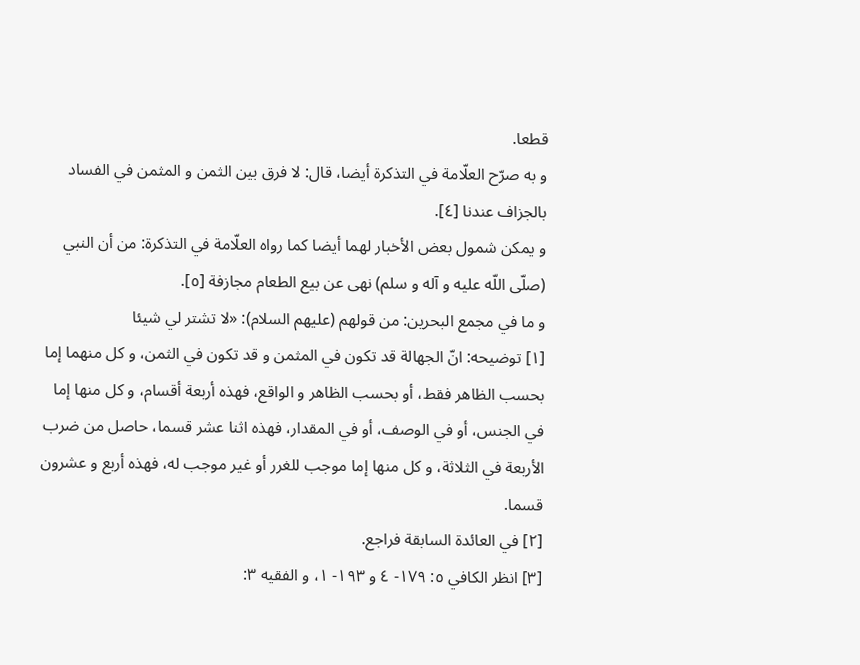قطعا.
و به صرّح العلّامة في التذكرة أيضا، قال: لا فرق بين الثمن و المثمن في الفساد بالجزاف عندنا [٤].
و يمكن شمول بعض الأخبار لهما أيضا كما رواه العلّامة في التذكرة: من أن النبي (صلّى اللّه عليه و آله و سلم) نهى عن بيع الطعام مجازفة [٥].
و ما في مجمع البحرين: من قولهم (عليهم السلام): «لا تشتر لي شيئا
[١] توضيحه: انّ الجهالة قد تكون في المثمن و قد تكون في الثمن، و كل منهما إما بحسب الظاهر فقط، أو بحسب الظاهر و الواقع، فهذه أربعة أقسام، و كل منها إما في الجنس، أو في الوصف، أو في المقدار، فهذه اثنا عشر قسما، حاصل من ضرب الأربعة في الثلاثة، و كل منها إما موجب للغرر أو غير موجب له، فهذه أربع و عشرون قسما.
[٢] في العائدة السابقة فراجع.
[٣] انظر الكافي ٥: ١٧٩- ٤ و ١٩٣- ١، و الفقيه ٣: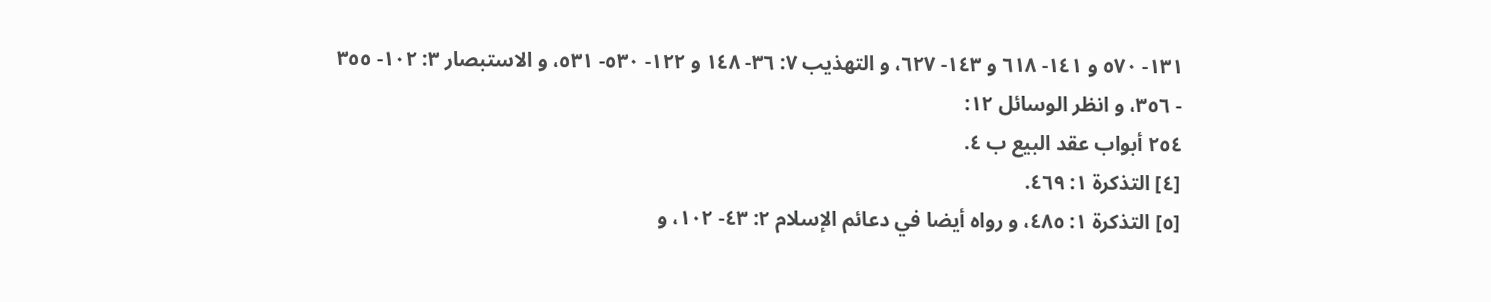١٣١- ٥٧٠ و ١٤١- ٦١٨ و ١٤٣- ٦٢٧، و التهذيب ٧: ٣٦- ١٤٨ و ١٢٢- ٥٣٠- ٥٣١، و الاستبصار ٣: ١٠٢- ٣٥٥
- ٣٥٦، و انظر الوسائل ١٢:
٢٥٤ أبواب عقد البيع ب ٤.
[٤] التذكرة ١: ٤٦٩.
[٥] التذكرة ١: ٤٨٥، و رواه أيضا في دعائم الإسلام ٢: ٤٣- ١٠٢، و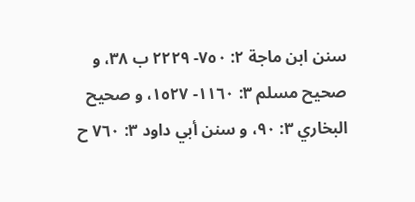سنن ابن ماجة ٢: ٧٥٠- ٢٢٢٩ ب ٣٨، و صحيح مسلم ٣: ١١٦٠- ١٥٢٧، و صحيح البخاري ٣: ٩٠، و سنن أبي داود ٣: ٧٦٠ ح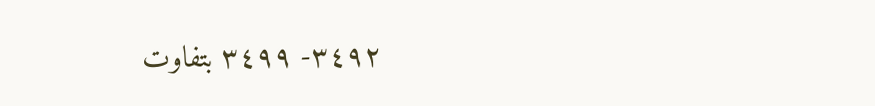٣٤٩٢- ٣٤٩٩ بتفاوت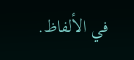في الألفاظ.